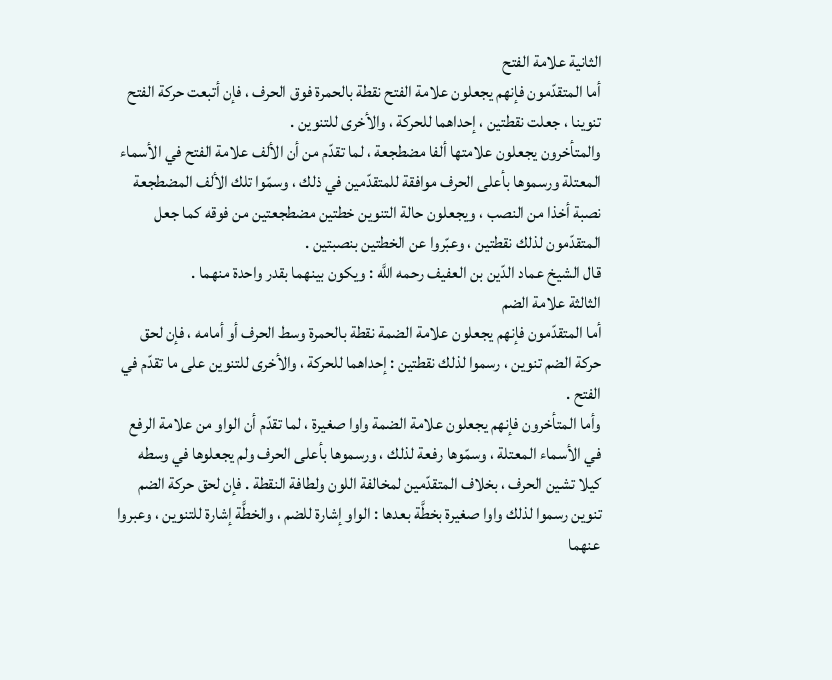الثانية علامة الفتح
أما المتقدّمون فإنهم يجعلون علامة الفتح نقطة بالحمرة فوق الحرف ، فإن أتبعت حركة الفتح تنوينا ، جعلت نقطتين ، إحداهما للحركة ، والأخرى للتنوين .
والمتأخرون يجعلون علامتها ألفا مضطجعة ، لما تقدّم من أن الألف علامة الفتح في الأسماء المعتلة ورسموها بأعلى الحرف موافقة للمتقدّمين في ذلك ، وسمّوا تلك الألف المضطجعة نصبة أخذا من النصب ، ويجعلون حالة التنوين خطتين مضطجعتين من فوقه كما جعل المتقدّمون لذلك نقطتين ، وعبّروا عن الخطتين بنصبتين .
قال الشيخ عماد الدّين بن العفيف رحمه اللَّه : ويكون بينهما بقدر واحدة منهما .
الثالثة علامة الضم
أما المتقدّمون فإنهم يجعلون علامة الضمة نقطة بالحمرة وسط الحرف أو أمامه ، فإن لحق حركة الضم تنوين ، رسموا لذلك نقطتين : إحداهما للحركة ، والأخرى للتنوين على ما تقدّم في الفتح .
وأما المتأخرون فإنهم يجعلون علامة الضمة واوا صغيرة ، لما تقدّم أن الواو من علامة الرفع في الأسماء المعتلة ، وسمّوها رفعة لذلك ، ورسموها بأعلى الحرف ولم يجعلوها في وسطه كيلا تشين الحرف ، بخلاف المتقدّمين لمخالفة اللون ولطافة النقطة . فإن لحق حركة الضم تنوين رسموا لذلك واوا صغيرة بخطَّة بعدها : الواو إشارة للضم ، والخطَّة إشارة للتنوين ، وعبروا عنهما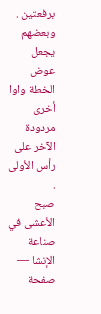برفعتين .
وبعضهم يجعل عوض الخطة واوا أخرى مردودة الآخر على رأس الأولى .
صبح الأعشى في صناعة الإنشا — صفحة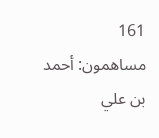161
مساهمون: أحمد بن علي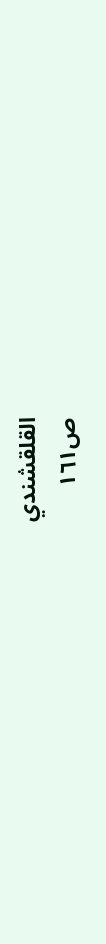القلقشندي
ص١٦١